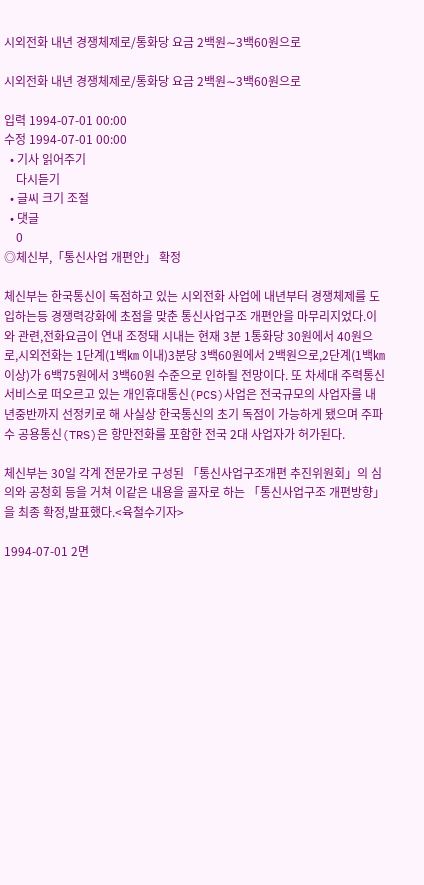시외전화 내년 경쟁체제로/통화당 요금 2백원∼3백60원으로

시외전화 내년 경쟁체제로/통화당 요금 2백원∼3백60원으로

입력 1994-07-01 00:00
수정 1994-07-01 00:00
  • 기사 읽어주기
    다시듣기
  • 글씨 크기 조절
  • 댓글
    0
◎체신부,「통신사업 개편안」 확정

체신부는 한국통신이 독점하고 있는 시외전화 사업에 내년부터 경쟁체제를 도입하는등 경쟁력강화에 초점을 맞춘 통신사업구조 개편안을 마무리지었다.이와 관련,전화요금이 연내 조정돼 시내는 현재 3분 1통화당 30원에서 40원으로,시외전화는 1단계(1백㎞ 이내)3분당 3백60원에서 2백원으로,2단계(1백㎞ 이상)가 6백75원에서 3백60원 수준으로 인하될 전망이다. 또 차세대 주력통신서비스로 떠오르고 있는 개인휴대통신(PCS)사업은 전국규모의 사업자를 내년중반까지 선정키로 해 사실상 한국통신의 초기 독점이 가능하게 됐으며 주파수 공용통신(TRS)은 항만전화를 포함한 전국 2대 사업자가 허가된다.

체신부는 30일 각계 전문가로 구성된 「통신사업구조개편 추진위원회」의 심의와 공청회 등을 거쳐 이같은 내용을 골자로 하는 「통신사업구조 개편방향」을 최종 확정,발표했다.<육철수기자>

1994-07-01 2면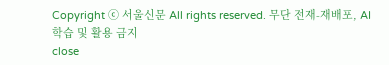Copyright ⓒ 서울신문 All rights reserved. 무단 전재-재배포, AI 학습 및 활용 금지
close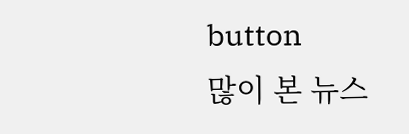button
많이 본 뉴스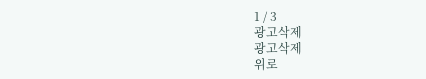1 / 3
광고삭제
광고삭제
위로